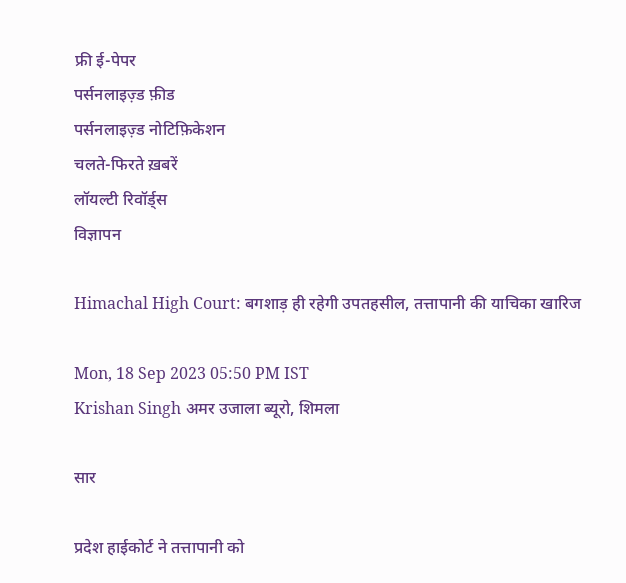फ्री ई-पेपर
पर्सनलाइज़्ड फ़ीड
पर्सनलाइज़्ड नोटिफ़िकेशन
चलते-फिरते ख़बरें
लॉयल्टी रिवॉर्ड्स
विज्ञापन

Himachal High Court: बगशाड़ ही रहेगी उपतहसील, तत्तापानी की याचिका खारिज

Mon, 18 Sep 2023 05:50 PM IST
Krishan Singh अमर उजाला ब्यूरो, शिमला

सार

प्रदेश हाईकोर्ट ने तत्तापानी को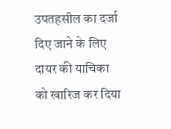उपतहसील का दर्जा दिए जाने के लिए दायर की याचिका को खारिज कर दिया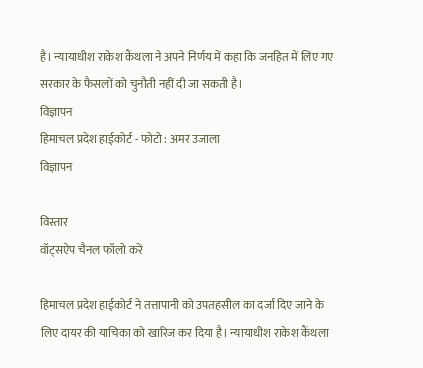है। न्यायाधीश राकेश कैंथला ने अपने निर्णय में कहा कि जनहित में लिए गए सरकार के फैसलों को चुनौती नहीं दी जा सकती है।
विज्ञापन
हिमाचल प्रदेश हाईकोर्ट - फोटो : अमर उजाला
विज्ञापन

विस्तार
वॉट्सऐप चैनल फॉलो करें

हिमाचल प्रदेश हाईकोर्ट ने तत्तापानी को उपतहसील का दर्जा दिए जाने के लिए दायर की याचिका को खारिज कर दिया है। न्यायाधीश राकेश कैंथला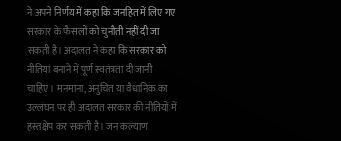ने अपने निर्णय में कहा कि जनहित में लिए गए सरकार के फैसलों को चुनौती नहीं दी जा सकती है। अदालत ने कहा कि सरकार को नीतियां बनाने में पूर्ण स्वतंत्रता दी जानी चाहिए। मनमाना, अनुचित या वैधानिक का उल्लंघन पर ही अदालत सरकार की नीतियों में हस्तक्षेप कर सकती है। जन कल्याण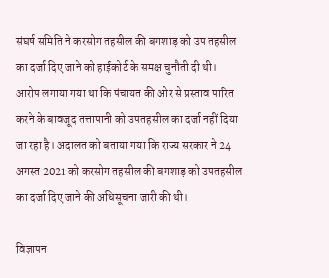संघर्ष समिति ने करसोग तहसील की बगशाड़ को उप तहसील का दर्जा दिए जाने को हाईकोर्ट के समक्ष चुनौती दी थी। आरोप लगाया गया था कि पंचायत की ओर से प्रस्ताव पारित करने के बावजूद तत्तापानी को उपतहसील का दर्जा नहीं दिया जा रहा है। अदालत को बताया गया कि राज्य सरकार ने 24 अगस्त 2021 को करसोग तहसील की बगशाड़ को उपतहसील का दर्जा दिए जाने की अधिसूचना जारी की थी।

विज्ञापन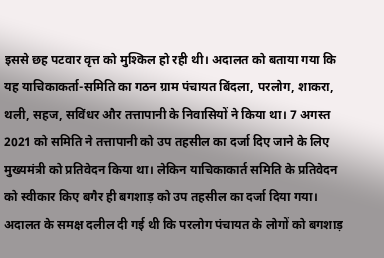इससे छह पटवार वृत्त को मुश्किल हो रही थी। अदालत को बताया गया कि यह याचिकाकर्ता-समिति का गठन ग्राम पंचायत बिंदला, परलोग, शाकरा, थली, सहज, सविंधर और तत्तापानी के निवासियों ने किया था। 7 अगस्त 2021 को समिति ने तत्तापानी को उप तहसील का दर्जा दिए जाने के लिए मुख्यमंत्री को प्रतिवेदन किया था। लेकिन याचिकाकार्त समिति के प्रतिवेदन को स्वीकार किए बगैर ही बगशाड़ को उप तहसील का दर्जा दिया गया। अदालत के समक्ष दलील दी गई थी कि परलोग पंचायत के लोगों को बगशाड़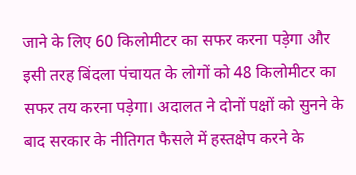जाने के लिए 60 किलोमीटर का सफर करना पड़ेगा और इसी तरह बिंदला पंचायत के लोगों को 48 किलोमीटर का सफर तय करना पड़ेगा। अदालत ने दोनों पक्षों को सुनने के बाद सरकार के नीतिगत फैसले में हस्तक्षेप करने के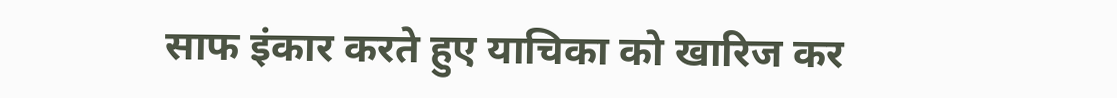साफ इंकार करते हुए याचिका को खारिज कर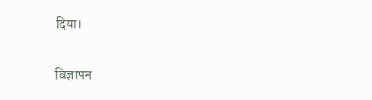दिया।

विज्ञापन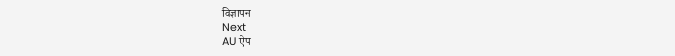विज्ञापन
Next
AU ऐप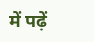में पढ़ें